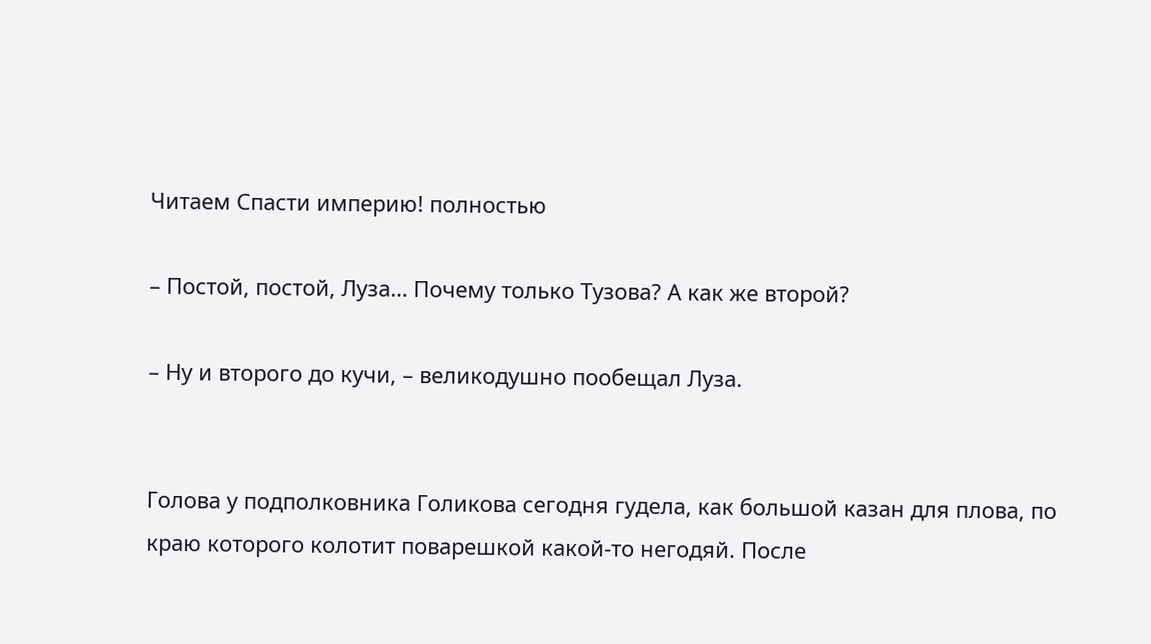Читаем Спасти империю! полностью

– Постой, постой, Луза… Почему только Тузова? А как же второй?

– Ну и второго до кучи, – великодушно пообещал Луза.


Голова у подполковника Голикова сегодня гудела, как большой казан для плова, по краю которого колотит поварешкой какой-то негодяй. После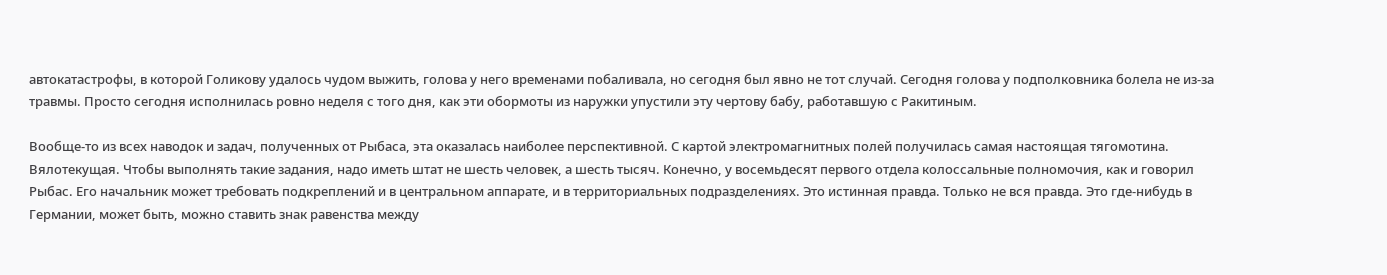автокатастрофы, в которой Голикову удалось чудом выжить, голова у него временами побаливала, но сегодня был явно не тот случай. Сегодня голова у подполковника болела не из-за травмы. Просто сегодня исполнилась ровно неделя с того дня, как эти обормоты из наружки упустили эту чертову бабу, работавшую с Ракитиным.

Вообще-то из всех наводок и задач, полученных от Рыбаса, эта оказалась наиболее перспективной. С картой электромагнитных полей получилась самая настоящая тягомотина. Вялотекущая. Чтобы выполнять такие задания, надо иметь штат не шесть человек, а шесть тысяч. Конечно, у восемьдесят первого отдела колоссальные полномочия, как и говорил Рыбас. Его начальник может требовать подкреплений и в центральном аппарате, и в территориальных подразделениях. Это истинная правда. Только не вся правда. Это где-нибудь в Германии, может быть, можно ставить знак равенства между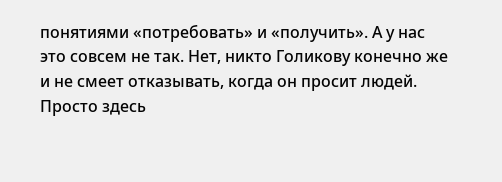понятиями «потребовать» и «получить». А у нас это совсем не так. Нет, никто Голикову конечно же и не смеет отказывать, когда он просит людей. Просто здесь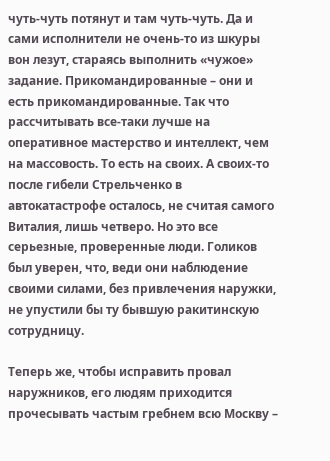чуть-чуть потянут и там чуть-чуть. Да и сами исполнители не очень-то из шкуры вон лезут, стараясь выполнить «чужое» задание. Прикомандированные – они и есть прикомандированные. Так что рассчитывать все-таки лучше на оперативное мастерство и интеллект, чем на массовость. То есть на своих. А своих-то после гибели Стрельченко в автокатастрофе осталось, не считая самого Виталия, лишь четверо. Но это все серьезные, проверенные люди. Голиков был уверен, что, веди они наблюдение своими силами, без привлечения наружки, не упустили бы ту бывшую ракитинскую сотрудницу.

Теперь же, чтобы исправить провал наружников, его людям приходится прочесывать частым гребнем всю Москву –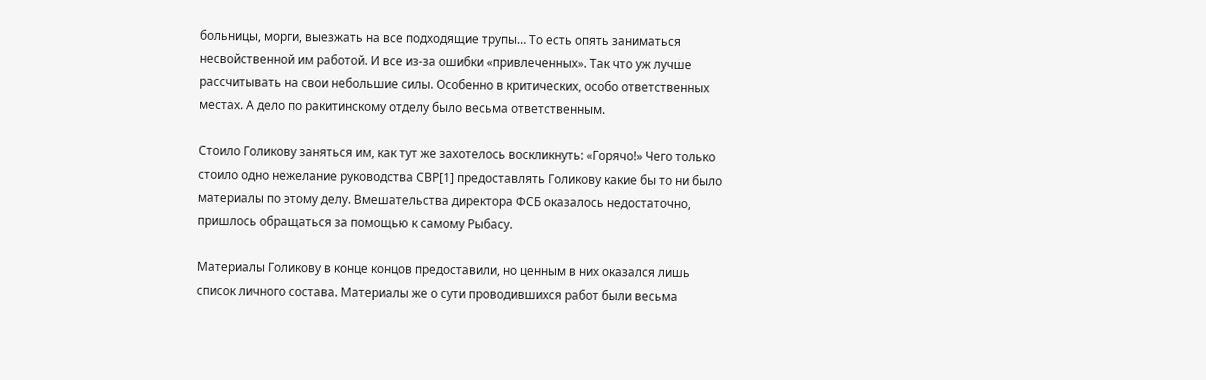больницы, морги, выезжать на все подходящие трупы… То есть опять заниматься несвойственной им работой. И все из-за ошибки «привлеченных». Так что уж лучше рассчитывать на свои небольшие силы. Особенно в критических, особо ответственных местах. А дело по ракитинскому отделу было весьма ответственным.

Стоило Голикову заняться им, как тут же захотелось воскликнуть: «Горячо!» Чего только стоило одно нежелание руководства СВР[1] предоставлять Голикову какие бы то ни было материалы по этому делу. Вмешательства директора ФСБ оказалось недостаточно, пришлось обращаться за помощью к самому Рыбасу.

Материалы Голикову в конце концов предоставили, но ценным в них оказался лишь список личного состава. Материалы же о сути проводившихся работ были весьма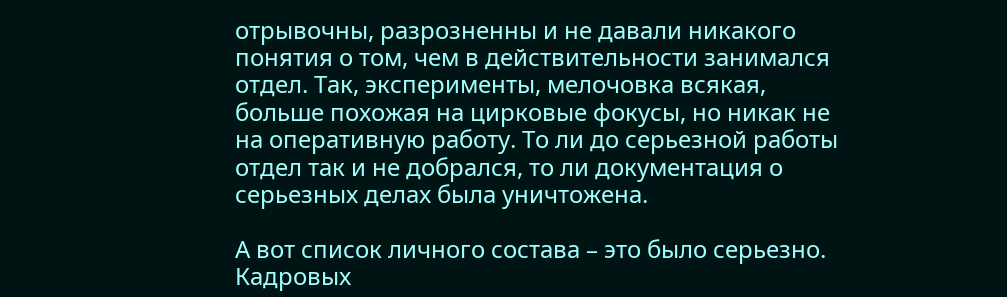отрывочны, разрозненны и не давали никакого понятия о том, чем в действительности занимался отдел. Так, эксперименты, мелочовка всякая, больше похожая на цирковые фокусы, но никак не на оперативную работу. То ли до серьезной работы отдел так и не добрался, то ли документация о серьезных делах была уничтожена.

А вот список личного состава – это было серьезно. Кадровых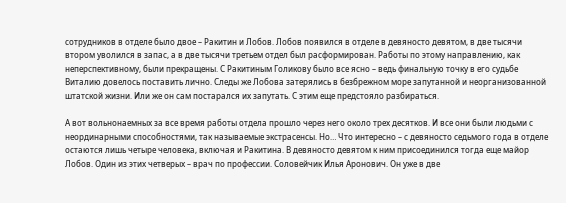сотрудников в отделе было двое – Ракитин и Лобов. Лобов появился в отделе в девяносто девятом, в две тысячи втором уволился в запас, а в две тысячи третьем отдел был расформирован. Работы по этому направлению, как неперспективному, были прекращены. С Ракитиным Голикову было все ясно – ведь финальную точку в его судьбе Виталию довелось поставить лично. Следы же Лобова затерялись в безбрежном море запутанной и неорганизованной штатской жизни. Или же он сам постарался их запутать. С этим еще предстояло разбираться.

А вот вольнонаемных за все время работы отдела прошло через него около трех десятков. И все они были людьми с неординарными способностями, так называемые экстрасенсы. Но… Что интересно – с девяносто седьмого года в отделе остаются лишь четыре человека, включая и Ракитина. В девяносто девятом к ним присоединился тогда еще майор Лобов. Один из этих четверых – врач по профессии. Соловейчик Илья Аронович. Он уже в две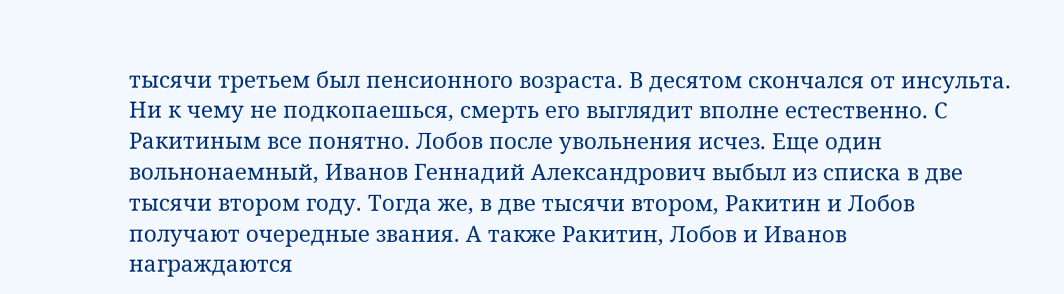тысячи третьем был пенсионного возраста. В десятом скончался от инсульта. Ни к чему не подкопаешься, смерть его выглядит вполне естественно. С Ракитиным все понятно. Лобов после увольнения исчез. Еще один вольнонаемный, Иванов Геннадий Александрович выбыл из списка в две тысячи втором году. Тогда же, в две тысячи втором, Ракитин и Лобов получают очередные звания. А также Ракитин, Лобов и Иванов награждаются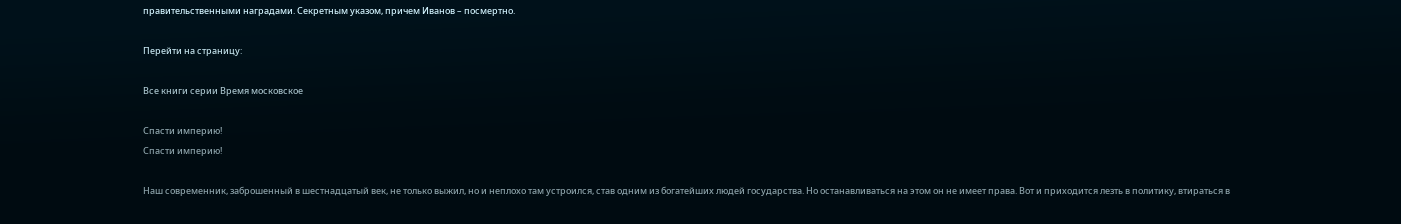правительственными наградами. Секретным указом, причем Иванов – посмертно.

Перейти на страницу:

Все книги серии Время московское

Спасти империю!
Спасти империю!

Наш современник, заброшенный в шестнадцатый век, не только выжил, но и неплохо там устроился, став одним из богатейших людей государства. Но останавливаться на этом он не имеет права. Вот и приходится лезть в политику, втираться в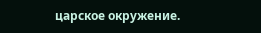царское окружение.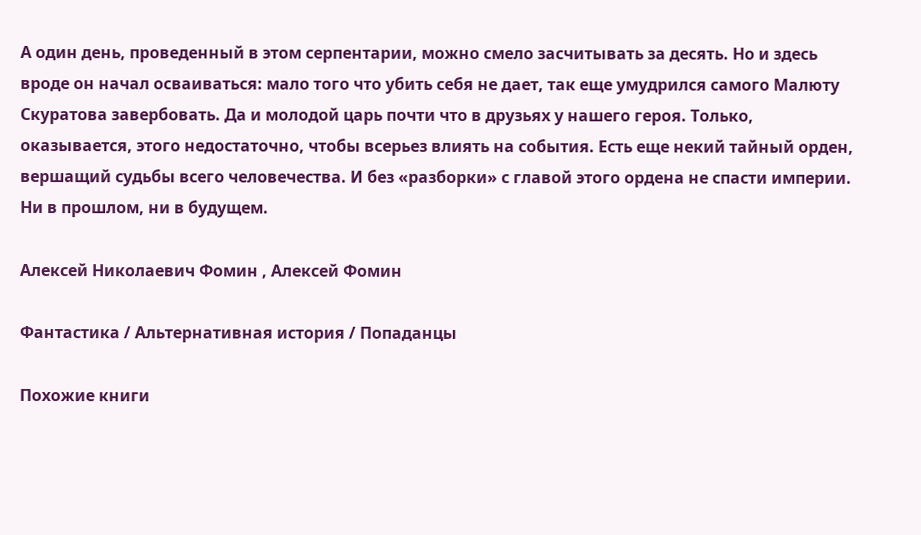А один день, проведенный в этом серпентарии, можно смело засчитывать за десять. Но и здесь вроде он начал осваиваться: мало того что убить себя не дает, так еще умудрился самого Малюту Скуратова завербовать. Да и молодой царь почти что в друзьях у нашего героя. Только, оказывается, этого недостаточно, чтобы всерьез влиять на события. Есть еще некий тайный орден, вершащий судьбы всего человечества. И без «разборки» с главой этого ордена не спасти империи. Ни в прошлом, ни в будущем.

Алексей Николаевич Фомин , Алексей Фомин

Фантастика / Альтернативная история / Попаданцы

Похожие книги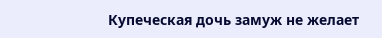Купеческая дочь замуж не желает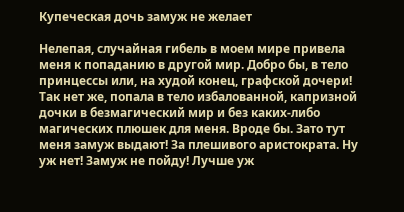Купеческая дочь замуж не желает

Нелепая, случайная гибель в моем мире привела меня к попаданию в другой мир. Добро бы, в тело принцессы или, на худой конец, графской дочери! Так нет же, попала в тело избалованной, капризной дочки в безмагический мир и без каких-либо магических плюшек для меня. Вроде бы. Зато тут меня замуж выдают! За плешивого аристократа. Ну уж нет! Замуж не пойду! Лучше уж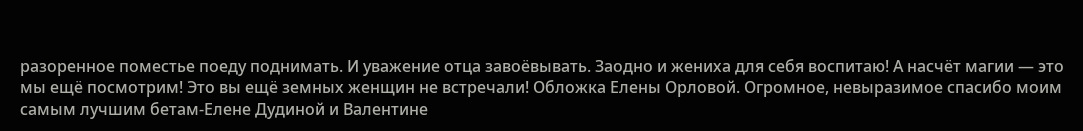разоренное поместье поеду поднимать. И уважение отца завоёвывать. Заодно и жениха для себя воспитаю! А насчёт магии — это мы ещё посмотрим! Это вы ещё земных женщин не встречали! Обложка Елены Орловой. Огромное, невыразимое спасибо моим самым лучшим бетам-Елене Дудиной и Валентине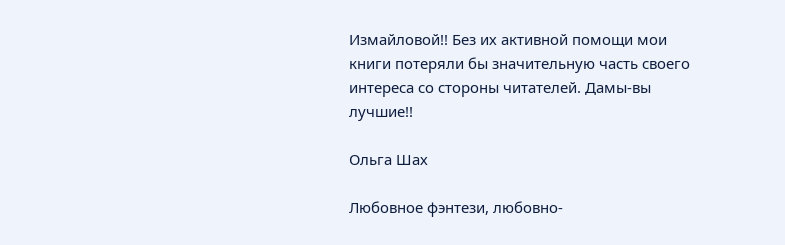Измайловой!! Без их активной помощи мои книги потеряли бы значительную часть своего интереса со стороны читателей. Дамы-вы лучшие!!

Ольга Шах

Любовное фэнтези, любовно-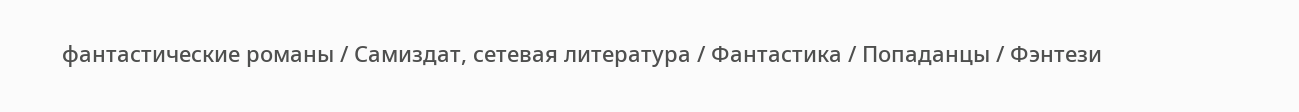фантастические романы / Самиздат, сетевая литература / Фантастика / Попаданцы / Фэнтези